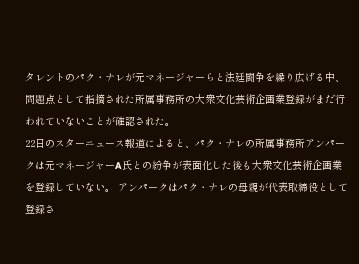タレントのパク・ナレが元マネージャーらと法廷闘争を繰り広げる中、問題点として指摘された所属事務所の大衆文化芸術企画業登録がまだ行われていないことが確認された。
22日のスターニュース報道によると、パク・ナレの所属事務所アンパークは元マネージャーA氏との紛争が表面化した後も大衆文化芸術企画業を登録していない。 アンパークはパク・ナレの母親が代表取締役として登録さ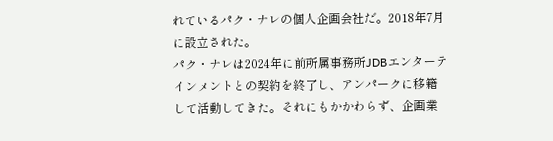れているパク・ナレの個人企画会社だ。2018年7月に設立された。
パク・ナレは2024年に前所属事務所JDBエンターテインメントとの契約を終了し、アンパークに移籍して活動してきた。それにもかかわらず、企画業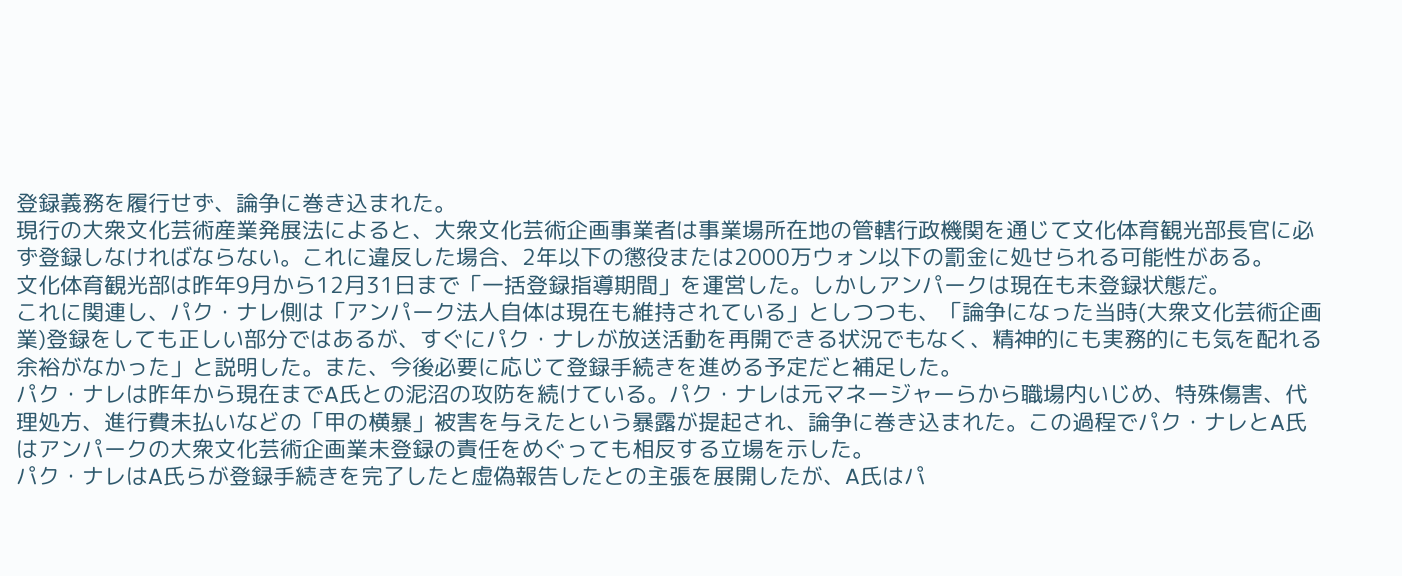登録義務を履行せず、論争に巻き込まれた。
現行の大衆文化芸術産業発展法によると、大衆文化芸術企画事業者は事業場所在地の管轄行政機関を通じて文化体育観光部長官に必ず登録しなければならない。これに違反した場合、2年以下の懲役または2000万ウォン以下の罰金に処せられる可能性がある。
文化体育観光部は昨年9月から12月31日まで「一括登録指導期間」を運営した。しかしアンパークは現在も未登録状態だ。
これに関連し、パク・ナレ側は「アンパーク法人自体は現在も維持されている」としつつも、「論争になった当時(大衆文化芸術企画業)登録をしても正しい部分ではあるが、すぐにパク・ナレが放送活動を再開できる状況でもなく、精神的にも実務的にも気を配れる余裕がなかった」と説明した。また、今後必要に応じて登録手続きを進める予定だと補足した。
パク・ナレは昨年から現在までA氏との泥沼の攻防を続けている。パク・ナレは元マネージャーらから職場内いじめ、特殊傷害、代理処方、進行費未払いなどの「甲の横暴」被害を与えたという暴露が提起され、論争に巻き込まれた。この過程でパク・ナレとA氏はアンパークの大衆文化芸術企画業未登録の責任をめぐっても相反する立場を示した。
パク・ナレはA氏らが登録手続きを完了したと虚偽報告したとの主張を展開したが、A氏はパ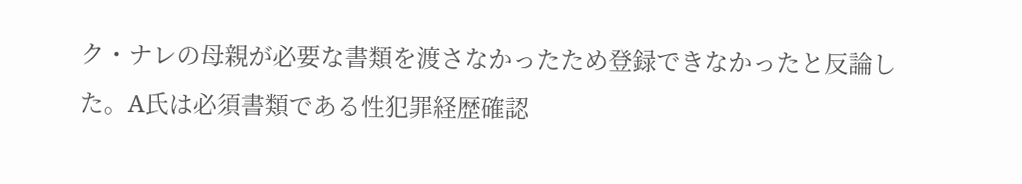ク・ナレの母親が必要な書類を渡さなかったため登録できなかったと反論した。A氏は必須書類である性犯罪経歴確認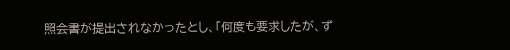照会書が提出されなかったとし、「何度も要求したが、ず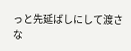っと先延ばしにして渡さな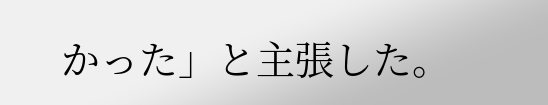かった」と主張した。